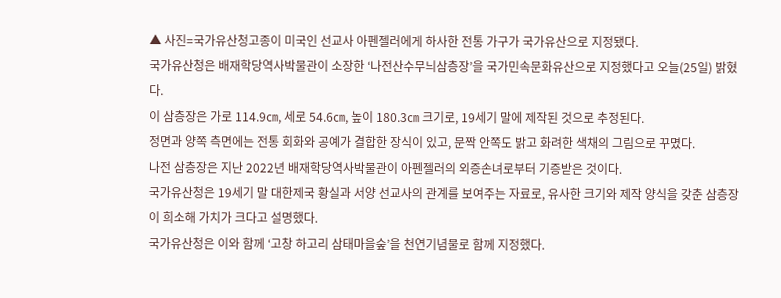▲ 사진=국가유산청고종이 미국인 선교사 아펜젤러에게 하사한 전통 가구가 국가유산으로 지정됐다.
국가유산청은 배재학당역사박물관이 소장한 ‘나전산수무늬삼층장’을 국가민속문화유산으로 지정했다고 오늘(25일) 밝혔다.
이 삼층장은 가로 114.9㎝, 세로 54.6㎝, 높이 180.3㎝ 크기로, 19세기 말에 제작된 것으로 추정된다.
정면과 양쪽 측면에는 전통 회화와 공예가 결합한 장식이 있고, 문짝 안쪽도 밝고 화려한 색채의 그림으로 꾸몄다.
나전 삼층장은 지난 2022년 배재학당역사박물관이 아펜젤러의 외증손녀로부터 기증받은 것이다.
국가유산청은 19세기 말 대한제국 황실과 서양 선교사의 관계를 보여주는 자료로, 유사한 크기와 제작 양식을 갖춘 삼층장이 희소해 가치가 크다고 설명했다.
국가유산청은 이와 함께 ‘고창 하고리 삼태마을숲’을 천연기념물로 함께 지정했다.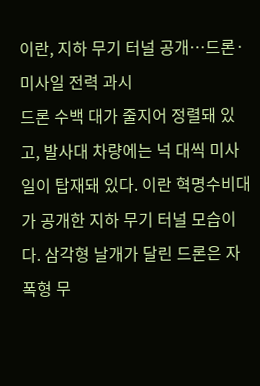이란, 지하 무기 터널 공개…드론·미사일 전력 과시
드론 수백 대가 줄지어 정렬돼 있고, 발사대 차량에는 넉 대씩 미사일이 탑재돼 있다. 이란 혁명수비대가 공개한 지하 무기 터널 모습이다. 삼각형 날개가 달린 드론은 자폭형 무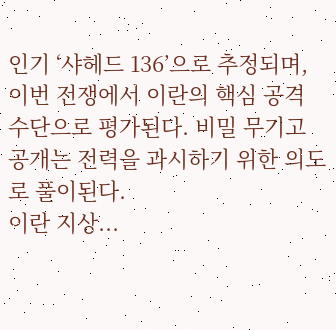인기 ‘샤헤드 136’으로 추정되며, 이번 전쟁에서 이란의 핵심 공격 수단으로 평가된다. 비밀 무기고 공개는 전력을 과시하기 위한 의도로 풀이된다.
이란 지상...